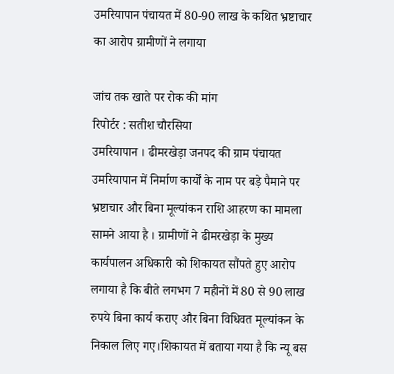उमरियापान पंचायत में 80-90 लाख के कथित भ्रष्टाचार का आरोप ग्रामीणों ने लगाया

जांच तक खाते पर रोक की मांग
रिपोर्टर : सतीश चौरसिया
उमरियापान । ढीमरखेड़ा जनपद की ग्राम पंचायत उमरियापान में निर्माण कार्यों के नाम पर बड़े पैमाने पर भ्रष्टाचार और बिना मूल्यांकन राशि आहरण का मामला सामने आया है । ग्रामीणों ने ढीमरखेड़ा के मुख्य कार्यपालन अधिकारी को शिकायत सौंपते हुए आरोप लगाया है कि बीते लगभग 7 महीनों में 80 से 90 लाख रुपये बिना कार्य कराए और बिना विधिवत मूल्यांकन के निकाल लिए गए।शिकायत में बताया गया है कि न्यू बस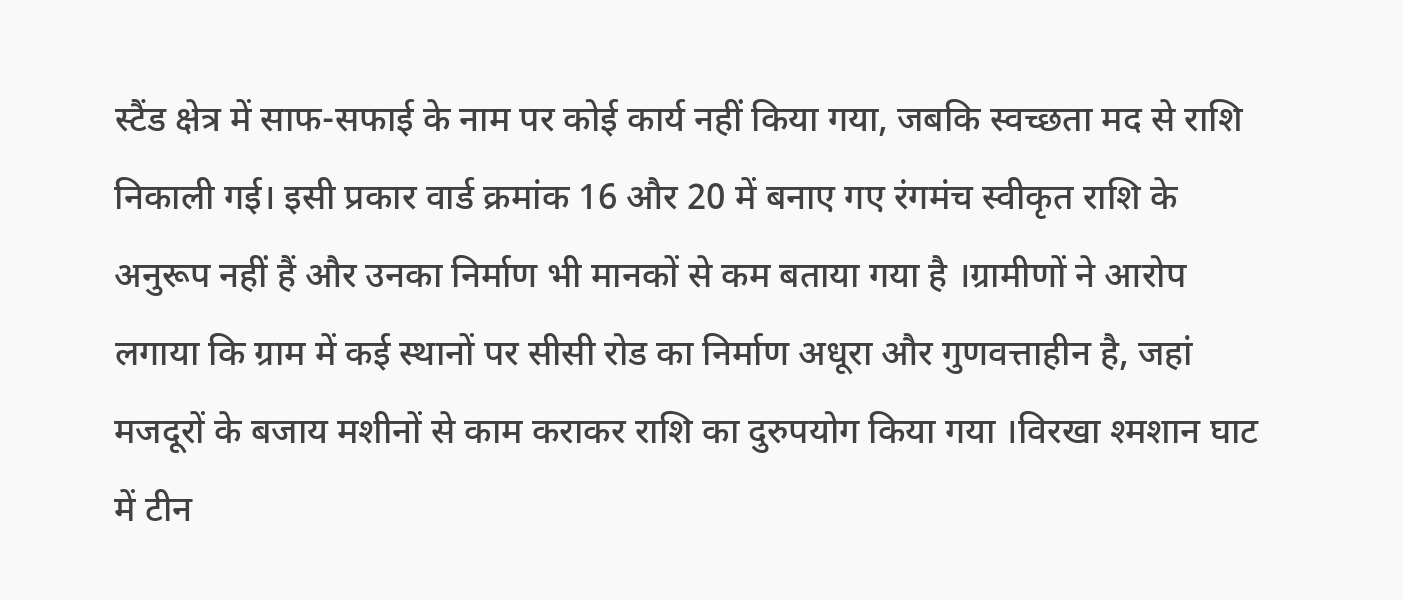स्टैंड क्षेत्र में साफ-सफाई के नाम पर कोई कार्य नहीं किया गया, जबकि स्वच्छता मद से राशि निकाली गई। इसी प्रकार वार्ड क्रमांक 16 और 20 में बनाए गए रंगमंच स्वीकृत राशि के अनुरूप नहीं हैं और उनका निर्माण भी मानकों से कम बताया गया है ।ग्रामीणों ने आरोप लगाया कि ग्राम में कई स्थानों पर सीसी रोड का निर्माण अधूरा और गुणवत्ताहीन है, जहां मजदूरों के बजाय मशीनों से काम कराकर राशि का दुरुपयोग किया गया ।विरखा श्मशान घाट में टीन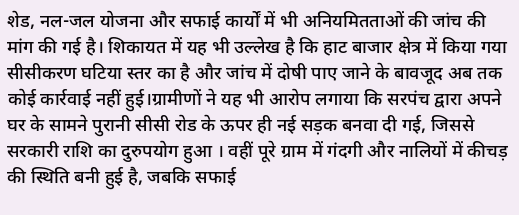शेड, नल-जल योजना और सफाई कार्यों में भी अनियमितताओं की जांच की मांग की गई है। शिकायत में यह भी उल्लेख है कि हाट बाजार क्षेत्र में किया गया सीसीकरण घटिया स्तर का है और जांच में दोषी पाए जाने के बावजूद अब तक कोई कार्रवाई नहीं हुई।ग्रामीणों ने यह भी आरोप लगाया कि सरपंच द्वारा अपने घर के सामने पुरानी सीसी रोड के ऊपर ही नई सड़क बनवा दी गई, जिससे सरकारी राशि का दुरुपयोग हुआ । वहीं पूरे ग्राम में गंदगी और नालियों में कीचड़ की स्थिति बनी हुई है, जबकि सफाई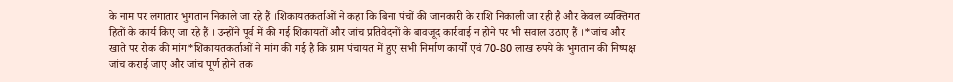के नाम पर लगातार भुगतान निकाले जा रहे हैं ।शिकायतकर्ताओं ने कहा कि बिना पंचों की जानकारी के राशि निकाली जा रही है और केवल व्यक्तिगत हितों के कार्य किए जा रहे हैं । उन्होंने पूर्व में की गई शिकायतों और जांच प्रतिवेदनों के बावजूद कार्रवाई न होने पर भी सवाल उठाए हैं ।*जांच और खाते पर रोक की मांग*शिकायतकर्ताओं ने मांग की गई है कि ग्राम पंचायत में हुए सभी निर्माण कार्यों एवं 70-80 लाख रुपये के भुगतान की निष्पक्ष जांच कराई जाए और जांच पूर्ण होने तक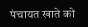पंचायत खाते को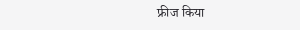फ्रीज किया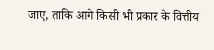जाए, ताकि आगे किसी भी प्रकार के वित्तीय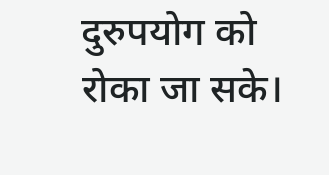दुरुपयोग को रोका जा सके।